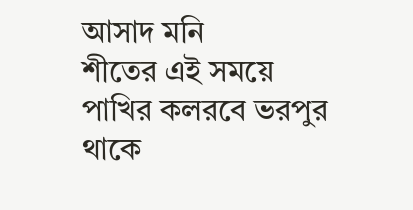আসাদ মনি
শীতের এই সময়ে পাখির কলরবে ভরপুর থাকে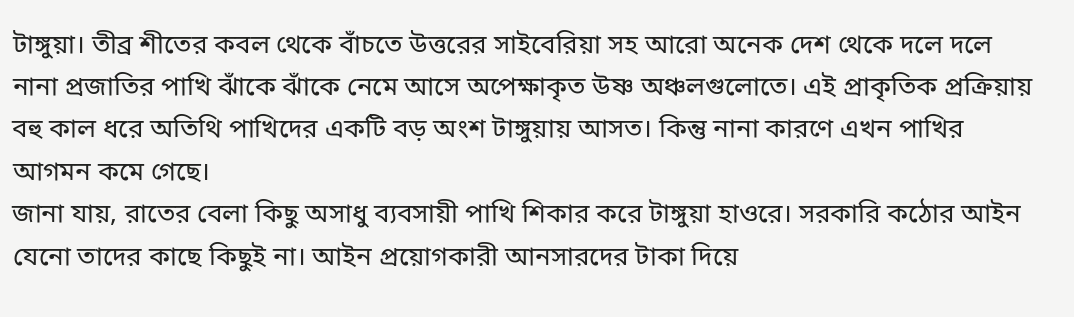টাঙ্গুয়া। তীব্র শীতের কবল থেকে বাঁচতে উত্তরের সাইবেরিয়া সহ আরো অনেক দেশ থেকে দলে দলে নানা প্রজাতির পাখি ঝাঁকে ঝাঁকে নেমে আসে অপেক্ষাকৃত উষ্ণ অঞ্চলগুলোতে। এই প্রাকৃতিক প্রক্রিয়ায় বহু কাল ধরে অতিথি পাখিদের একটি বড় অংশ টাঙ্গুয়ায় আসত। কিন্তু নানা কারণে এখন পাখির আগমন কমে গেছে।
জানা যায়, রাতের বেলা কিছু অসাধু ব্যবসায়ী পাখি শিকার করে টাঙ্গুয়া হাওরে। সরকারি কঠোর আইন যেনো তাদের কাছে কিছুই না। আইন প্রয়োগকারী আনসারদের টাকা দিয়ে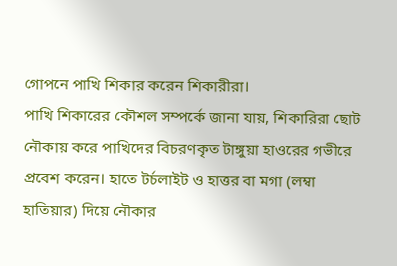গোপনে পাখি শিকার করেন শিকারীরা।
পাখি শিকারের কৌশল সম্পর্কে জানা যায়, শিকারিরা ছোট নৌকায় করে পাখিদের বিচরণকৃত টাঙ্গুয়া হাওরের গভীরে প্রবেশ করেন। হাতে টর্চলাইট ও হাত্তর বা মগা (লম্বা হাতিয়ার) দিয়ে নৌকার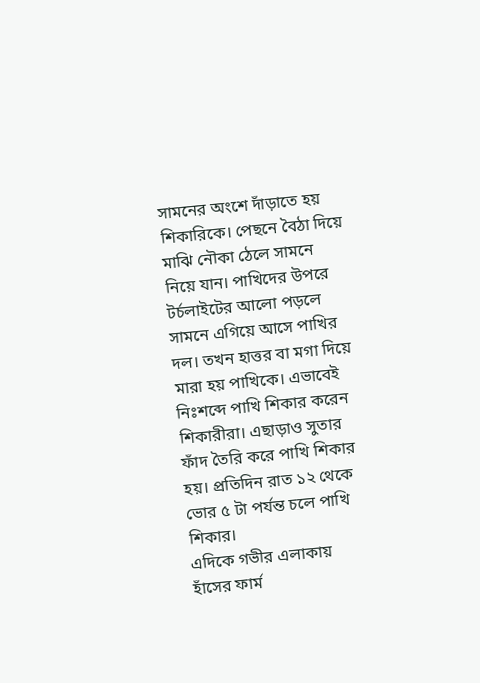সামনের অংশে দাঁড়াতে হয় শিকারিকে। পেছনে বৈঠা দিয়ে মাঝি নৌকা ঠেলে সামনে নিয়ে যান। পাখিদের উপরে টর্চলাইটের আলো পড়লে সামনে এগিয়ে আসে পাখির দল। তখন হাত্তর বা মগা দিয়ে মারা হয় পাখিকে। এভাবেই নিঃশব্দে পাখি শিকার করেন শিকারীরা। এছাড়াও সুতার ফাঁদ তৈরি করে পাখি শিকার হয়। প্রতিদিন রাত ১২ থেকে ভোর ৫ টা পর্যন্ত চলে পাখি শিকার।
এদিকে গভীর এলাকায় হাঁসের ফার্ম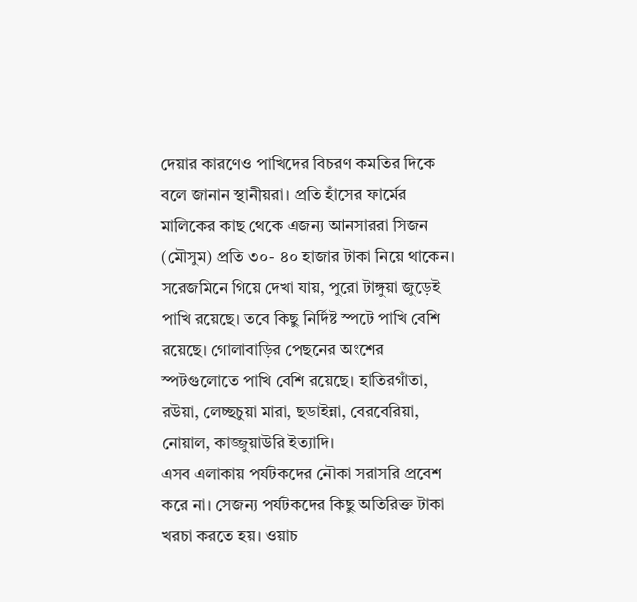দেয়ার কারণেও পাখিদের বিচরণ কমতির দিকে বলে জানান স্থানীয়রা। প্রতি হাঁসের ফার্মের মালিকের কাছ থেকে এজন্য আনসাররা সিজন (মৌসুম) প্রতি ৩০- ৪০ হাজার টাকা নিয়ে থাকেন।
সরেজমিনে গিয়ে দেখা যায়, পুরো টাঙ্গুয়া জুড়েই পাখি রয়েছে। তবে কিছু নির্দিষ্ট স্পটে পাখি বেশি রয়েছে। গোলাবাড়ির পেছনের অংশের স্পটগুলোতে পাখি বেশি রয়েছে। হাতিরগাঁতা, রউয়া, লেচ্ছচুয়া মারা, ছডাইন্না, বেরবেরিয়া, নোয়াল, কাজ্জুয়াউরি ইত্যাদি।
এসব এলাকায় পর্যটকদের নৌকা সরাসরি প্রবেশ করে না। সেজন্য পর্যটকদের কিছু অতিরিক্ত টাকা খরচা করতে হয়। ওয়াচ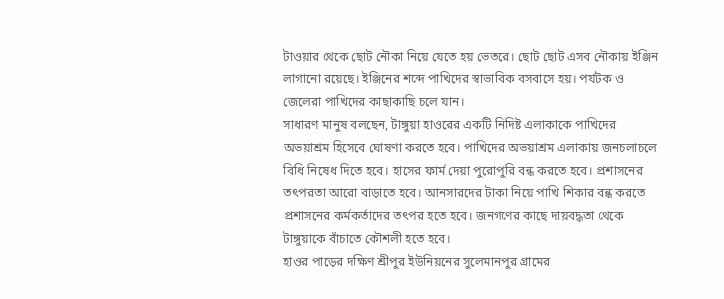টাওয়ার থেকে ছোট নৌকা নিয়ে যেতে হয় ভেতরে। ছোট ছোট এসব নৌকায় ইঞ্জিন লাগানো রয়েছে। ইঞ্জিনের শব্দে পাখিদের স্বাভাবিক বসবাসে হয়। পর্যটক ও জেলেরা পাখিদের কাছাকাছি চলে যান।
সাধারণ মানুষ বলছেন, টাঙ্গুয়া হাওরের একটি নিদিষ্ট এলাকাকে পাখিদের অভয়াশ্রম হিসেবে ঘোষণা করতে হবে। পাখিদের অভয়াশ্রম এলাকায় জনচলাচলে বিধি নিষেধ দিতে হবে। হাসের ফার্ম দেয়া পুরোপুরি বন্ধ করতে হবে। প্রশাসনের তৎপরতা আরো বাড়াতে হবে। আনসারদের টাকা নিয়ে পাখি শিকার বন্ধ করতে প্রশাসনের কর্মকর্তাদের তৎপর হতে হবে। জনগণের কাছে দায়বদ্ধতা থেকে টাঙ্গুয়াকে বাঁচাতে কৌশলী হতে হবে।
হাওর পাড়ের দক্ষিণ শ্রীপুর ইউনিয়নের সুলেমানপুর গ্রামের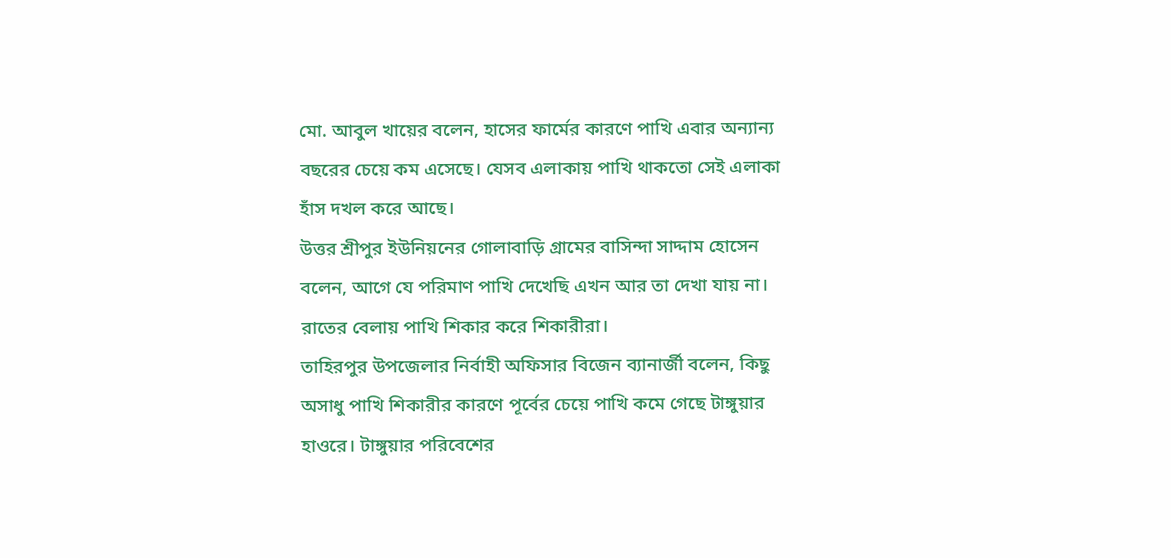মো. আবুল খায়ের বলেন, হাসের ফার্মের কারণে পাখি এবার অন্যান্য বছরের চেয়ে কম এসেছে। যেসব এলাকায় পাখি থাকতো সেই এলাকা হাঁস দখল করে আছে।
উত্তর শ্রীপুর ইউনিয়নের গোলাবাড়ি গ্রামের বাসিন্দা সাদ্দাম হোসেন বলেন, আগে যে পরিমাণ পাখি দেখেছি এখন আর তা দেখা যায় না। রাতের বেলায় পাখি শিকার করে শিকারীরা।
তাহিরপুর উপজেলার নির্বাহী অফিসার বিজেন ব্যানার্জী বলেন, কিছু অসাধু পাখি শিকারীর কারণে পূর্বের চেয়ে পাখি কমে গেছে টাঙ্গুয়ার হাওরে। টাঙ্গুয়ার পরিবেশের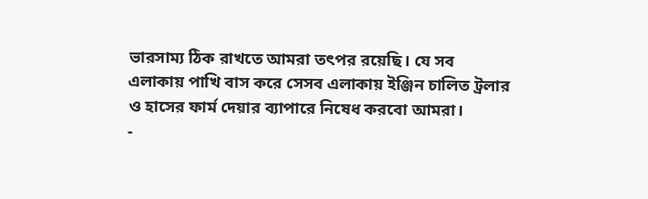ভারসাম্য ঠিক রাখতে আমরা তৎপর রয়েছি। যে সব এলাকায় পাখি বাস করে সেসব এলাকায় ইঞ্জিন চালিত ট্রলার ও হাসের ফার্ম দেয়ার ব্যাপারে নিষেধ করবো আমরা।
-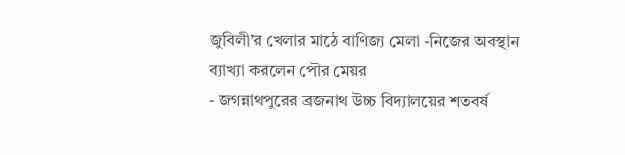জুবিলী’র খেলার মাঠে বাণিজ্য মেলা -নিজের অবস্থান ব্যাখ্যা করলেন পৌর মেয়র
- জগন্নাথপুরের ব্রজনাথ উচ্চ বিদ্যালয়ের শতবর্ষ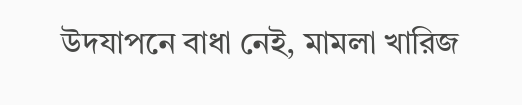উদযাপনে বাধা নেই, মামলা খারিজ